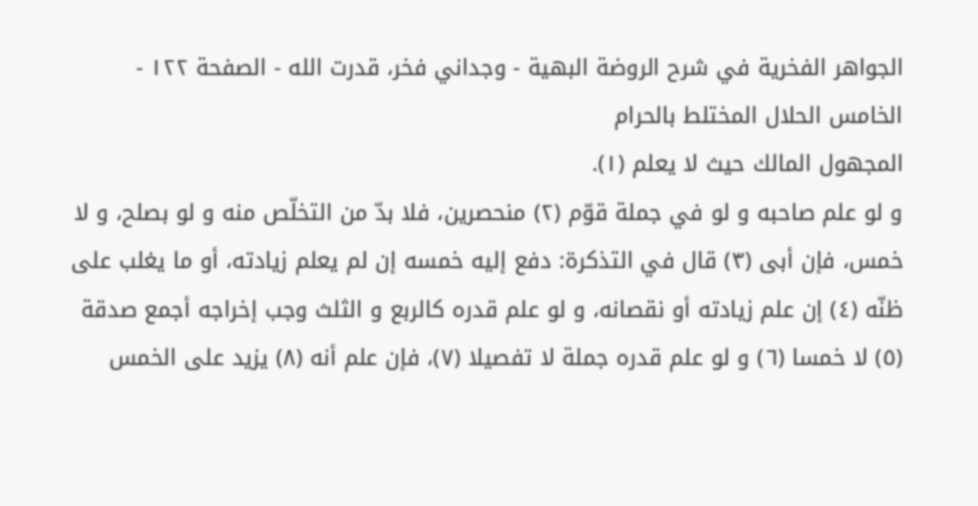الجواهر الفخرية في شرح الروضة البهية - وجداني فخر، قدرت الله - الصفحة ١٢٢ - الخامس الحلال المختلط بالحرام
المجهول المالك حيث لا يعلم (١).
و لو علم صاحبه و لو في جملة قوّم (٢) منحصرين، فلا بدّ من التخلّص منه و لو بصلح، و لا خمس، فإن أبى (٣) قال في التذكرة: دفع إليه خمسه إن لم يعلم زيادته، أو ما يغلب على ظنّه (٤) إن علم زيادته أو نقصانه، و لو علم قدره كالربع و الثلث وجب إخراجه أجمع صدقة (٥) لا خمسا (٦) و لو علم قدره جملة لا تفصيلا (٧)، فإن علم أنه (٨) يزيد على الخمس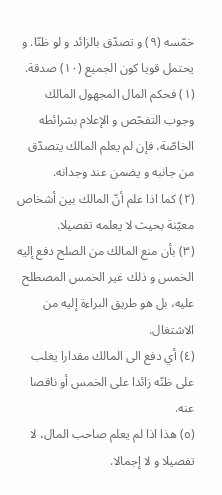خمّسه (٩) و تصدّق بالزائد و لو ظنّا. و يحتمل قويا كون الجميع (١٠) صدقة.
(١) فحكم المال المجهول المالك وجوب التفحّص و الإعلام بشرائطه الخاصّة، فإن لم يعلم المالك يتصدّق من جانبه و يضمن عند وجدانه.
(٢) كما اذا علم أنّ المالك بين أشخاص معيّنة بحيث لا يعلمه تفصيلا.
(٣) بأن منع المالك من الصلح دفع إليه الخمس و ذلك غير الخمس المصطلح عليه، بل هو طريق البراءة إليه من الاشتغال.
(٤) أي دفع الى المالك مقدارا يغلب على ظنّه زائدا على الخمس أو ناقصا عنه.
(٥) هذا اذا لم يعلم صاحب المال، لا تفصيلا و لا إجمالا.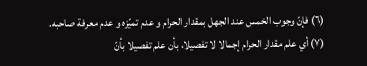(٦) فإنّ وجوب الخمس عند الجهل بمقدار الحرام و عدم تميّزه و عدم معرفة صاحبه.
(٧) أي علم مقدار الحرام إجمالا لا تفصيلا، بأن علم تفصيلا بأنّ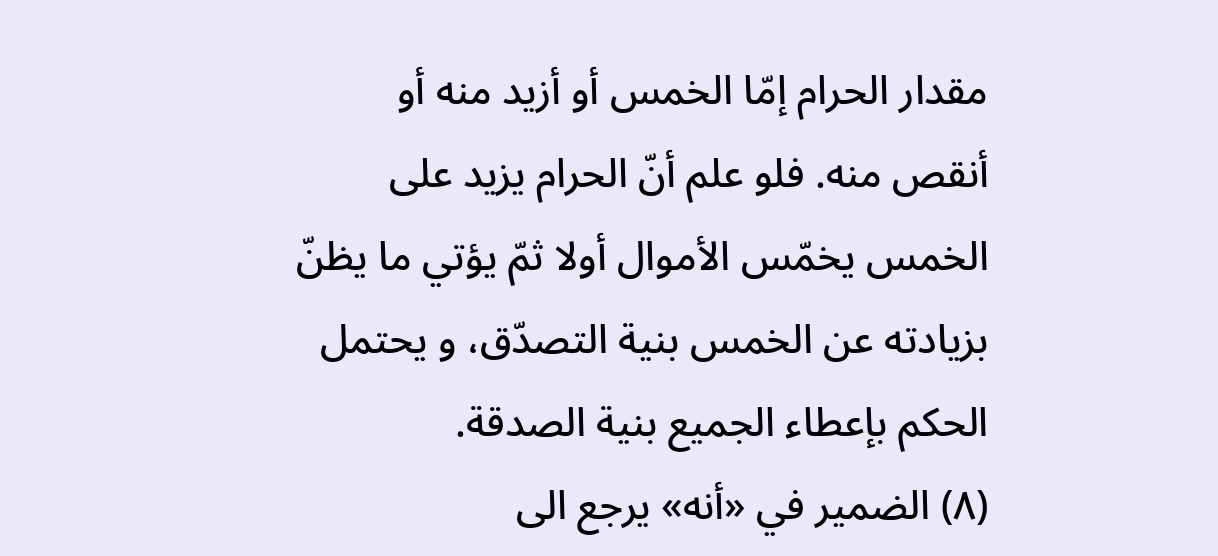مقدار الحرام إمّا الخمس أو أزيد منه أو أنقص منه. فلو علم أنّ الحرام يزيد على الخمس يخمّس الأموال أولا ثمّ يؤتي ما يظنّ بزيادته عن الخمس بنية التصدّق، و يحتمل الحكم بإعطاء الجميع بنية الصدقة.
(٨) الضمير في «أنه» يرجع الى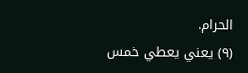الحرام.
(٩) يعني يعطي خمس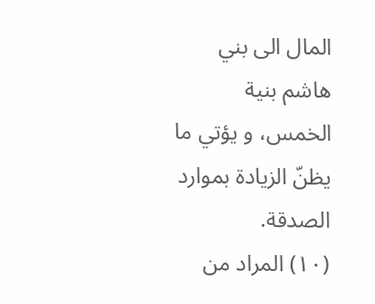المال الى بني هاشم بنية الخمس، و يؤتي ما يظنّ الزيادة بموارد الصدقة.
(١٠) المراد من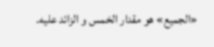«الجميع» هو مقدار الخمس و الزائد عليه.